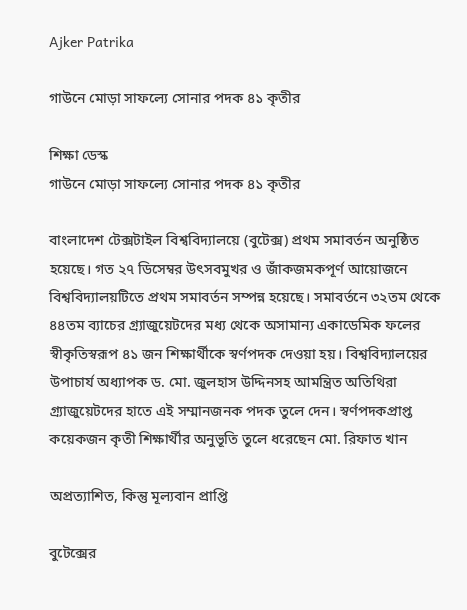Ajker Patrika

গাউনে মোড়া সাফল্যে সোনার পদক ৪১ কৃতীর

শিক্ষা ডেস্ক
গাউনে মোড়া সাফল্যে সোনার পদক ৪১ কৃতীর

বাংলাদেশ টেক্সটাইল বিশ্ববিদ্যালয়ে (বুটেক্স) প্রথম সমাবর্তন অনুষ্ঠিত হয়েছে। গত ২৭ ডিসেম্বর উৎসবমুখর ও জাঁকজমকপূর্ণ আয়োজনে বিশ্ববিদ্যালয়টিতে প্রথম সমাবর্তন সম্পন্ন হয়েছে। সমাবর্তনে ৩২তম থেকে ৪৪তম ব্যাচের গ্র্যাজুয়েটদের মধ্য থেকে অসামান্য একাডেমিক ফলের স্বীকৃতিস্বরূপ ৪১ জন শিক্ষার্থীকে স্বর্ণপদক দেওয়া হয়। বিশ্ববিদ্যালয়ের উপাচার্য অধ্যাপক ড. মো. জুলহাস উদ্দিনসহ আমন্ত্রিত অতিথিরা গ্র্যাজুয়েটদের হাতে এই সম্মানজনক পদক তুলে দেন। স্বর্ণপদকপ্রাপ্ত কয়েকজন কৃতী শিক্ষার্থীর অনুভূতি তুলে ধরেছেন মো. রিফাত খান

অপ্রত্যাশিত, কিন্তু মূল্যবান প্রাপ্তি

বুটেক্সের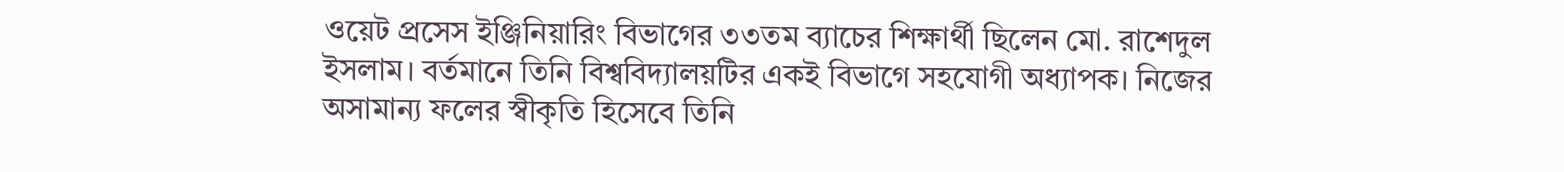ওয়েট প্রসেস ইঞ্জিনিয়ারিং বিভাগের ৩৩তম ব্যাচের শিক্ষার্থী ছিলেন মো. রাশেদুল ইসলাম। বর্তমানে তিনি বিশ্ববিদ্যালয়টির একই বিভাগে সহযোগী অধ্যাপক। নিজের অসামান্য ফলের স্বীকৃতি হিসেবে তিনি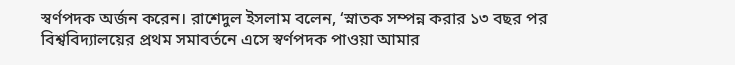স্বর্ণপদক অর্জন করেন। রাশেদুল ইসলাম বলেন, ‘স্নাতক সম্পন্ন করার ১৩ বছর পর বিশ্ববিদ্যালয়ের প্রথম সমাবর্তনে এসে স্বর্ণপদক পাওয়া আমার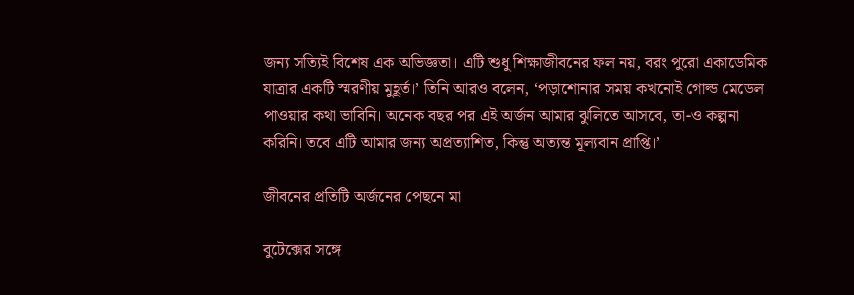জন্য সত্যিই বিশেষ এক অভিজ্ঞতা। এটি শুধু শিক্ষাজীবনের ফল নয়, বরং পুরো একাডেমিক যাত্রার একটি স্মরণীয় মুহূর্ত।’ তিনি আরও বলেন, ‘পড়াশোনার সময় কখনোই গোল্ড মেডেল পাওয়ার কথা ভাবিনি। অনেক বছর পর এই অর্জন আমার ঝুলিতে আসবে, তা-ও কল্পনা করিনি। তবে এটি আমার জন্য অপ্রত্যাশিত, কিন্তু অত্যন্ত মূল্যবান প্রাপ্তি।’

জীবনের প্রতিটি অর্জনের পেছনে মা

বুটেক্সের সঙ্গে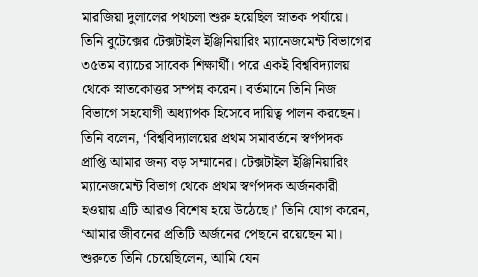মারজিয়া দুলালের পথচলা শুরু হয়েছিল স্নাতক পর্যায়ে। তিনি বুটেক্সের টেক্সটাইল ইঞ্জিনিয়ারিং ম্যানেজমেন্ট বিভাগের ৩৫তম ব্যাচের সাবেক শিক্ষার্থী। পরে একই বিশ্ববিদ্যালয় থেকে স্নাতকোত্তর সম্পন্ন করেন। বর্তমানে তিনি নিজ বিভাগে সহযোগী অধ্যাপক হিসেবে দায়িত্ব পালন করছেন। তিনি বলেন, ‘বিশ্ববিদ্যালয়ের প্রথম সমাবর্তনে স্বর্ণপদক প্রাপ্তি আমার জন্য বড় সম্মানের। টেক্সটাইল ইঞ্জিনিয়ারিং ম্যানেজমেন্ট বিভাগ থেকে প্রথম স্বর্ণপদক অর্জনকারী হওয়ায় এটি আরও বিশেষ হয়ে উঠেছে।’ তিনি যোগ করেন, ‘আমার জীবনের প্রতিটি অর্জনের পেছনে রয়েছেন মা। শুরুতে তিনি চেয়েছিলেন, আমি যেন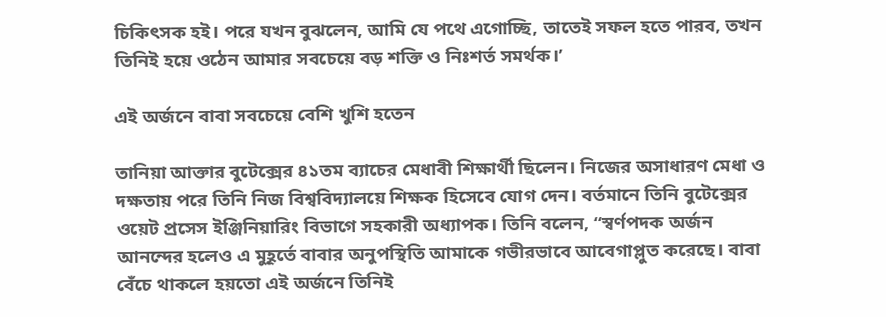চিকিৎসক হই। পরে যখন বুঝলেন, আমি যে পথে এগোচ্ছি, তাতেই সফল হতে পারব, তখন তিনিই হয়ে ওঠেন আমার সবচেয়ে বড় শক্তি ও নিঃশর্ত সমর্থক।’

এই অর্জনে বাবা সবচেয়ে বেশি খুশি হতেন

তানিয়া আক্তার বুটেক্সের ৪১তম ব্যাচের মেধাবী শিক্ষার্থী ছিলেন। নিজের অসাধারণ মেধা ও দক্ষতায় পরে তিনি নিজ বিশ্ববিদ্যালয়ে শিক্ষক হিসেবে যোগ দেন। বর্তমানে তিনি বুটেক্সের ওয়েট প্রসেস ইঞ্জিনিয়ারিং বিভাগে সহকারী অধ্যাপক। তিনি বলেন, “স্বর্ণপদক অর্জন আনন্দের হলেও এ মুহূর্তে বাবার অনুপস্থিতি আমাকে গভীরভাবে আবেগাপ্লুত করেছে। বাবা বেঁচে থাকলে হয়তো এই অর্জনে তিনিই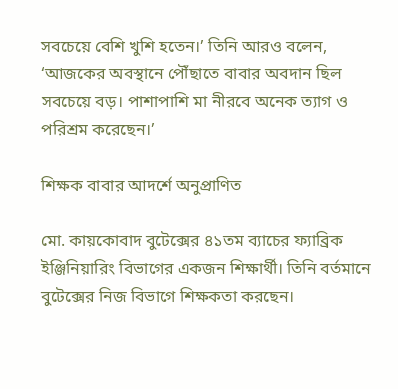সবচেয়ে বেশি খুশি হতেন।’ তিনি আরও বলেন, ‘আজকের অবস্থানে পৌঁছাতে বাবার অবদান ছিল সবচেয়ে বড়। পাশাপাশি মা নীরবে অনেক ত্যাগ ও পরিশ্রম করেছেন।’

শিক্ষক বাবার আদর্শে অনুপ্রাণিত

মো. কায়কোবাদ বুটেক্সের ৪১তম ব্যাচের ফ্যাব্রিক ইঞ্জিনিয়ারিং বিভাগের একজন শিক্ষার্থী। তিনি বর্তমানে বুটেক্সের নিজ বিভাগে শিক্ষকতা করছেন।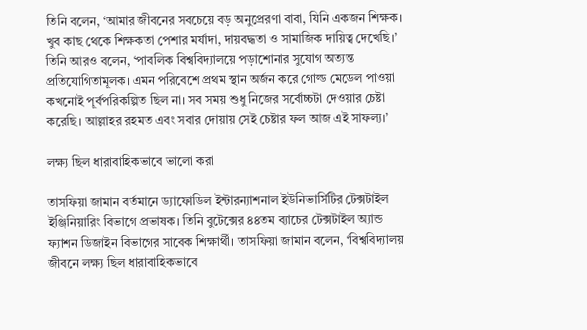তিনি বলেন, ‘আমার জীবনের সবচেয়ে বড় অনুপ্রেরণা বাবা, যিনি একজন শিক্ষক। খুব কাছ থেকে শিক্ষকতা পেশার মর্যাদা, দায়বদ্ধতা ও সামাজিক দায়িত্ব দেখেছি।’ তিনি আরও বলেন, ‘পাবলিক বিশ্ববিদ্যালয়ে পড়াশোনার সুযোগ অত্যন্ত প্রতিযোগিতামূলক। এমন পরিবেশে প্রথম স্থান অর্জন করে গোল্ড মেডেল পাওয়া কখনোই পূর্বপরিকল্পিত ছিল না। সব সময় শুধু নিজের সর্বোচ্চটা দেওয়ার চেষ্টা করেছি। আল্লাহর রহমত এবং সবার দোয়ায় সেই চেষ্টার ফল আজ এই সাফল্য।’

লক্ষ্য ছিল ধারাবাহিকভাবে ভালো করা

তাসফিয়া জামান বর্তমানে ড্যাফোডিল ইন্টারন্যাশনাল ইউনিভার্সিটির টেক্সটাইল ইঞ্জিনিয়ারিং বিভাগে প্রভাষক। তিনি বুটেক্সের ৪৪তম ব্যাচের টেক্সটাইল অ্যান্ড ফ্যাশন ডিজাইন বিভাগের সাবেক শিক্ষার্থী। তাসফিয়া জামান বলেন, ‘বিশ্ববিদ্যালয় জীবনে লক্ষ্য ছিল ধারাবাহিকভাবে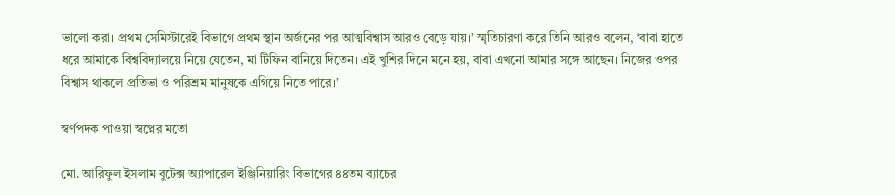ভালো করা। প্রথম সেমিস্টারেই বিভাগে প্রথম স্থান অর্জনের পর আত্মবিশ্বাস আরও বেড়ে যায়।’ স্মৃতিচারণা করে তিনি আরও বলেন, ‘বাবা হাতে ধরে আমাকে বিশ্ববিদ্যালয়ে নিয়ে যেতেন, মা টিফিন বানিয়ে দিতেন। এই খুশির দিনে মনে হয়, বাবা এখনো আমার সঙ্গে আছেন। নিজের ওপর বিশ্বাস থাকলে প্রতিভা ও পরিশ্রম মানুষকে এগিয়ে নিতে পারে।’

স্বর্ণপদক পাওয়া স্বপ্নের মতো

মো. আরিফুল ইসলাম বুটেক্স অ্যাপারেল ইঞ্জিনিয়ারিং বিভাগের ৪৪তম ব্যাচের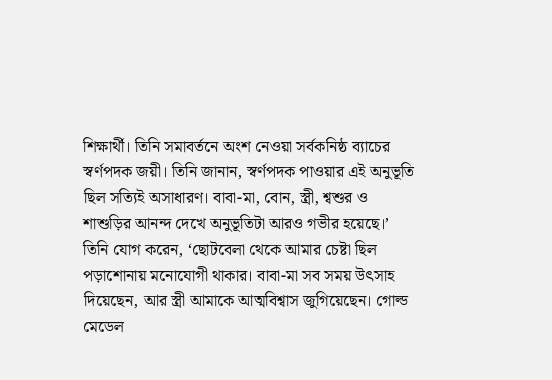শিক্ষার্থী। তিনি সমাবর্তনে অংশ নেওয়া সর্বকনিষ্ঠ ব্যাচের স্বর্ণপদক জয়ী। তিনি জানান, স্বর্ণপদক পাওয়ার এই অনুভূতি ছিল সত্যিই অসাধারণ। বাবা-মা, বোন, স্ত্রী, শ্বশুর ও শাশুড়ির আনন্দ দেখে অনুভূতিটা আরও গভীর হয়েছে।’ তিনি যোগ করেন, ‘ছোটবেলা থেকে আমার চেষ্টা ছিল পড়াশোনায় মনোযোগী থাকার। বাবা-মা সব সময় উৎসাহ দিয়েছেন, আর স্ত্রী আমাকে আত্মবিশ্বাস জুগিয়েছেন। গোল্ড মেডেল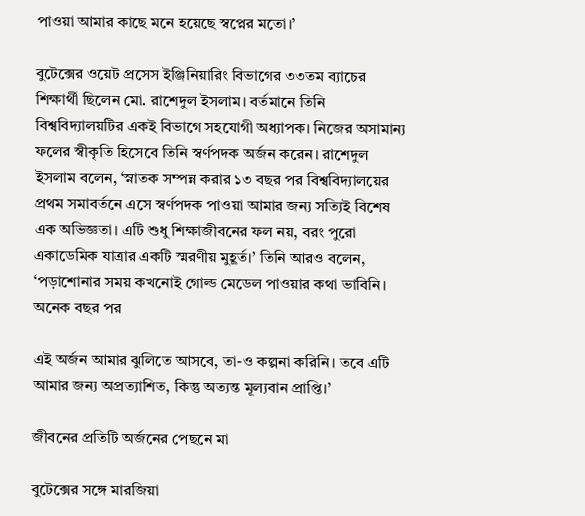পাওয়া আমার কাছে মনে হয়েছে স্বপ্নের মতো।’

বুটেক্সের ওয়েট প্রসেস ইঞ্জিনিয়ারিং বিভাগের ৩৩তম ব্যাচের শিক্ষার্থী ছিলেন মো. রাশেদুল ইসলাম। বর্তমানে তিনি বিশ্ববিদ্যালয়টির একই বিভাগে সহযোগী অধ্যাপক। নিজের অসামান্য ফলের স্বীকৃতি হিসেবে তিনি স্বর্ণপদক অর্জন করেন। রাশেদুল ইসলাম বলেন, ‘স্নাতক সম্পন্ন করার ১৩ বছর পর বিশ্ববিদ্যালয়ের প্রথম সমাবর্তনে এসে স্বর্ণপদক পাওয়া আমার জন্য সত্যিই বিশেষ এক অভিজ্ঞতা। এটি শুধু শিক্ষাজীবনের ফল নয়, বরং পুরো একাডেমিক যাত্রার একটি স্মরণীয় মুহূর্ত।’ তিনি আরও বলেন, ‘পড়াশোনার সময় কখনোই গোল্ড মেডেল পাওয়ার কথা ভাবিনি। অনেক বছর পর

এই অর্জন আমার ঝুলিতে আসবে, তা-ও কল্পনা করিনি। তবে এটি আমার জন্য অপ্রত্যাশিত, কিন্তু অত্যন্ত মূল্যবান প্রাপ্তি।’

জীবনের প্রতিটি অর্জনের পেছনে মা

বুটেক্সের সঙ্গে মারজিয়া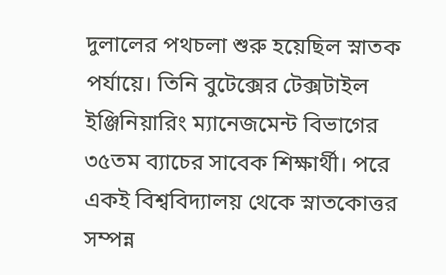দুলালের পথচলা শুরু হয়েছিল স্নাতক পর্যায়ে। তিনি বুটেক্সের টেক্সটাইল ইঞ্জিনিয়ারিং ম্যানেজমেন্ট বিভাগের ৩৫তম ব্যাচের সাবেক শিক্ষার্থী। পরে একই বিশ্ববিদ্যালয় থেকে স্নাতকোত্তর সম্পন্ন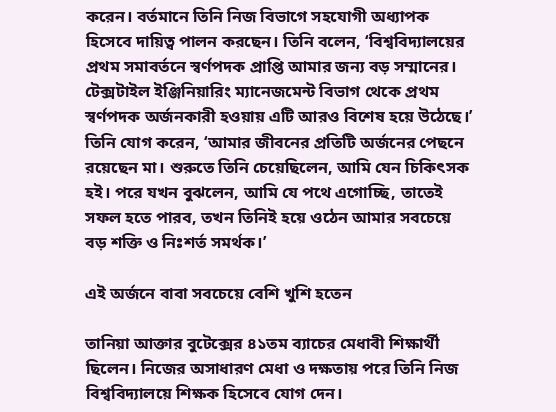করেন। বর্তমানে তিনি নিজ বিভাগে সহযোগী অধ্যাপক হিসেবে দায়িত্ব পালন করছেন। তিনি বলেন, ‘বিশ্ববিদ্যালয়ের প্রথম সমাবর্তনে স্বর্ণপদক প্রাপ্তি আমার জন্য বড় সম্মানের। টেক্সটাইল ইঞ্জিনিয়ারিং ম্যানেজমেন্ট বিভাগ থেকে প্রথম স্বর্ণপদক অর্জনকারী হওয়ায় এটি আরও বিশেষ হয়ে উঠেছে।’ তিনি যোগ করেন, ‘আমার জীবনের প্রতিটি অর্জনের পেছনে রয়েছেন মা। শুরুতে তিনি চেয়েছিলেন, আমি যেন চিকিৎসক হই। পরে যখন বুঝলেন, আমি যে পথে এগোচ্ছি, তাতেই সফল হতে পারব, তখন তিনিই হয়ে ওঠেন আমার সবচেয়ে বড় শক্তি ও নিঃশর্ত সমর্থক।’

এই অর্জনে বাবা সবচেয়ে বেশি খুশি হতেন

তানিয়া আক্তার বুটেক্সের ৪১তম ব্যাচের মেধাবী শিক্ষার্থী ছিলেন। নিজের অসাধারণ মেধা ও দক্ষতায় পরে তিনি নিজ বিশ্ববিদ্যালয়ে শিক্ষক হিসেবে যোগ দেন।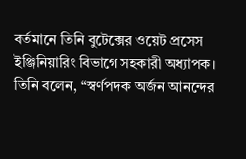বর্তমানে তিনি বুটেক্সের ওয়েট প্রসেস ইঞ্জিনিয়ারিং বিভাগে সহকারী অধ্যাপক। তিনি বলেন, “স্বর্ণপদক অর্জন আনন্দের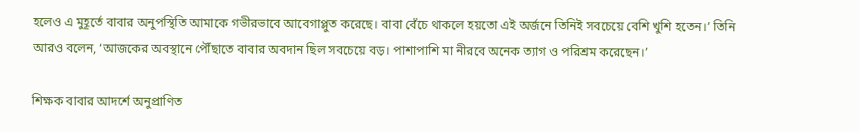হলেও এ মুহূর্তে বাবার অনুপস্থিতি আমাকে গভীরভাবে আবেগাপ্লুত করেছে। বাবা বেঁচে থাকলে হয়তো এই অর্জনে তিনিই সবচেয়ে বেশি খুশি হতেন।’ তিনি আরও বলেন, ‘আজকের অবস্থানে পৌঁছাতে বাবার অবদান ছিল সবচেয়ে বড়। পাশাপাশি মা নীরবে অনেক ত্যাগ ও পরিশ্রম করেছেন।’

শিক্ষক বাবার আদর্শে অনুপ্রাণিত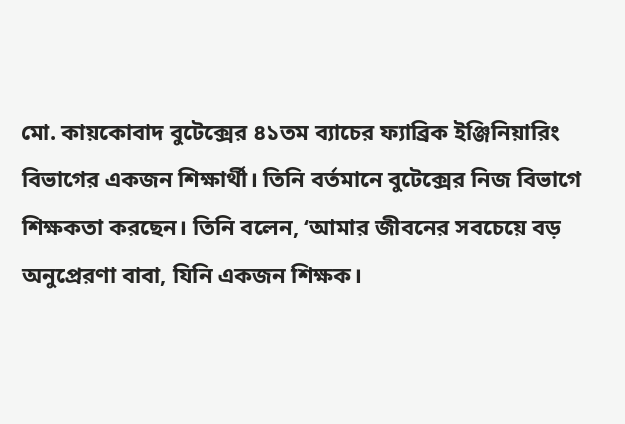মো. কায়কোবাদ বুটেক্সের ৪১তম ব্যাচের ফ্যাব্রিক ইঞ্জিনিয়ারিং বিভাগের একজন শিক্ষার্থী। তিনি বর্তমানে বুটেক্সের নিজ বিভাগে শিক্ষকতা করছেন। তিনি বলেন, ‘আমার জীবনের সবচেয়ে বড় অনুপ্রেরণা বাবা, যিনি একজন শিক্ষক।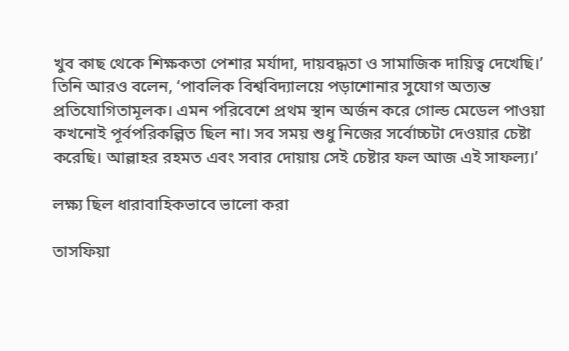খুব কাছ থেকে শিক্ষকতা পেশার মর্যাদা, দায়বদ্ধতা ও সামাজিক দায়িত্ব দেখেছি।’ তিনি আরও বলেন, ‘পাবলিক বিশ্ববিদ্যালয়ে পড়াশোনার সুযোগ অত্যন্ত প্রতিযোগিতামূলক। এমন পরিবেশে প্রথম স্থান অর্জন করে গোল্ড মেডেল পাওয়া কখনোই পূর্বপরিকল্পিত ছিল না। সব সময় শুধু নিজের সর্বোচ্চটা দেওয়ার চেষ্টা করেছি। আল্লাহর রহমত এবং সবার দোয়ায় সেই চেষ্টার ফল আজ এই সাফল্য।’

লক্ষ্য ছিল ধারাবাহিকভাবে ভালো করা

তাসফিয়া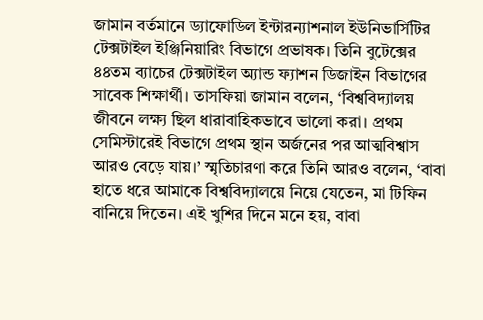জামান বর্তমানে ড্যাফোডিল ইন্টারন্যাশনাল ইউনিভার্সিটির টেক্সটাইল ইঞ্জিনিয়ারিং বিভাগে প্রভাষক। তিনি বুটেক্সের ৪৪তম ব্যাচের টেক্সটাইল অ্যান্ড ফ্যাশন ডিজাইন বিভাগের সাবেক শিক্ষার্থী। তাসফিয়া জামান বলেন, ‘বিশ্ববিদ্যালয় জীবনে লক্ষ্য ছিল ধারাবাহিকভাবে ভালো করা। প্রথম সেমিস্টারেই বিভাগে প্রথম স্থান অর্জনের পর আত্মবিশ্বাস আরও বেড়ে যায়।’ স্মৃতিচারণা করে তিনি আরও বলেন, ‘বাবা হাতে ধরে আমাকে বিশ্ববিদ্যালয়ে নিয়ে যেতেন, মা টিফিন বানিয়ে দিতেন। এই খুশির দিনে মনে হয়, বাবা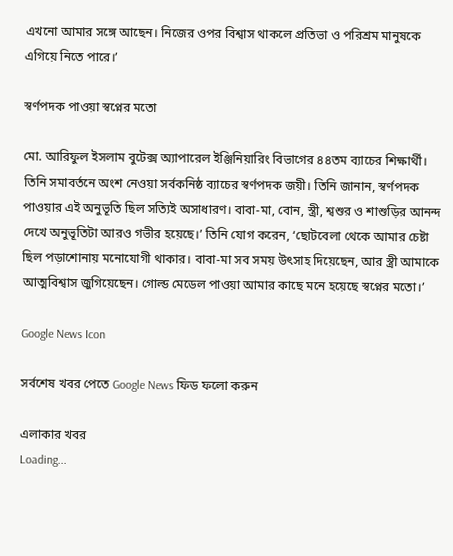এখনো আমার সঙ্গে আছেন। নিজের ওপর বিশ্বাস থাকলে প্রতিভা ও পরিশ্রম মানুষকে এগিয়ে নিতে পারে।’

স্বর্ণপদক পাওয়া স্বপ্নের মতো

মো. আরিফুল ইসলাম বুটেক্স অ্যাপারেল ইঞ্জিনিয়ারিং বিভাগের ৪৪তম ব্যাচের শিক্ষার্থী। তিনি সমাবর্তনে অংশ নেওয়া সর্বকনিষ্ঠ ব্যাচের স্বর্ণপদক জয়ী। তিনি জানান, স্বর্ণপদক পাওয়ার এই অনুভূতি ছিল সত্যিই অসাধারণ। বাবা-মা, বোন, স্ত্রী, শ্বশুর ও শাশুড়ির আনন্দ দেখে অনুভূতিটা আরও গভীর হয়েছে।’ তিনি যোগ করেন, ‘ছোটবেলা থেকে আমার চেষ্টা ছিল পড়াশোনায় মনোযোগী থাকার। বাবা-মা সব সময় উৎসাহ দিয়েছেন, আর স্ত্রী আমাকে আত্মবিশ্বাস জুগিয়েছেন। গোল্ড মেডেল পাওয়া আমার কাছে মনে হয়েছে স্বপ্নের মতো।’

Google News Icon

সর্বশেষ খবর পেতে Google News ফিড ফলো করুন

এলাকার খবর
Loading...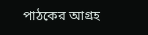পাঠকের আগ্রহ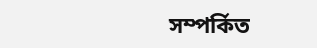সম্পর্কিত